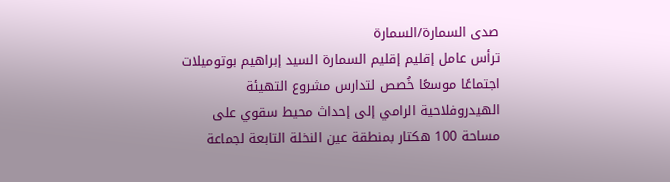صدى السمارة/السمارة
ترأس عامل إقليم إقليم السمارة السيد إبراهيم بوتوميلات اجتماعًا موسعًا خُصص لتدارس مشروع التهيئة الهيدروفلاحية الرامي إلى إحداث محيط سقوي على مساحة 100 هكتار بمنطقة عين النخلة التابعة لجماعة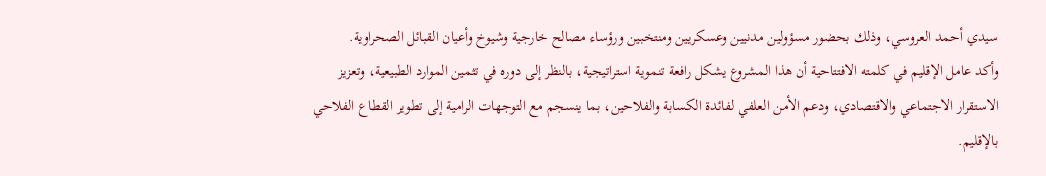سيدي أحمد العروسي، وذلك بحضور مسؤولين مدنيين وعسكريين ومنتخبين ورؤساء مصالح خارجية وشيوخ وأعيان القبائل الصحراوية.
وأكد عامل الإقليم في كلمته الافتتاحية أن هذا المشروع يشكل رافعة تنموية استراتيجية، بالنظر إلى دوره في تثمين الموارد الطبيعية، وتعزيز الاستقرار الاجتماعي والاقتصادي، ودعم الأمن العلفي لفائدة الكسابة والفلاحين، بما ينسجم مع التوجهات الرامية إلى تطوير القطاع الفلاحي بالإقليم.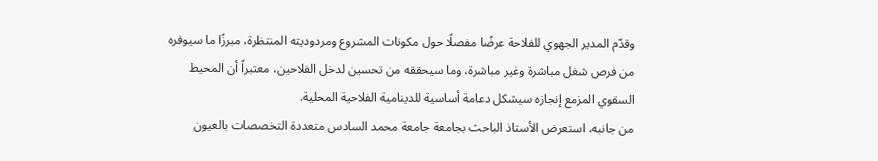وقدّم المدير الجهوي للفلاحة عرضًا مفصلًا حول مكونات المشروع ومردوديته المنتظرة، مبرزًا ما سيوفره من فرص شغل مباشرة وغير مباشرة، وما سيحققه من تحسين لدخل الفلاحين، معتبراً أن المحيط السقوي المزمع إنجازه سيشكل دعامة أساسية للدينامية الفلاحية المحلية.
من جانبه، استعرض الأستاذ الباحث بجامعة جامعة محمد السادس متعددة التخصصات بالعيون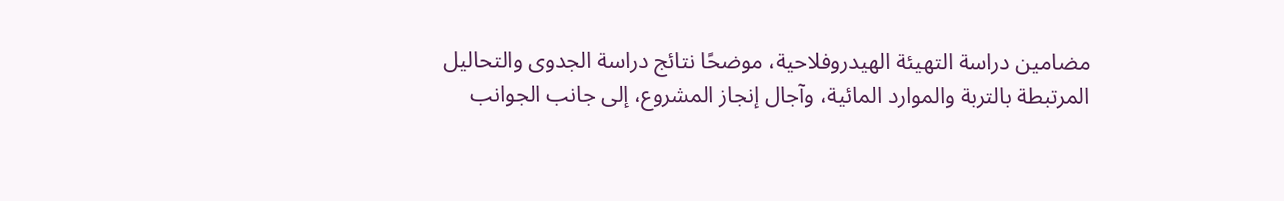مضامين دراسة التهيئة الهيدروفلاحية، موضحًا نتائج دراسة الجدوى والتحاليل المرتبطة بالتربة والموارد المائية، وآجال إنجاز المشروع، إلى جانب الجوانب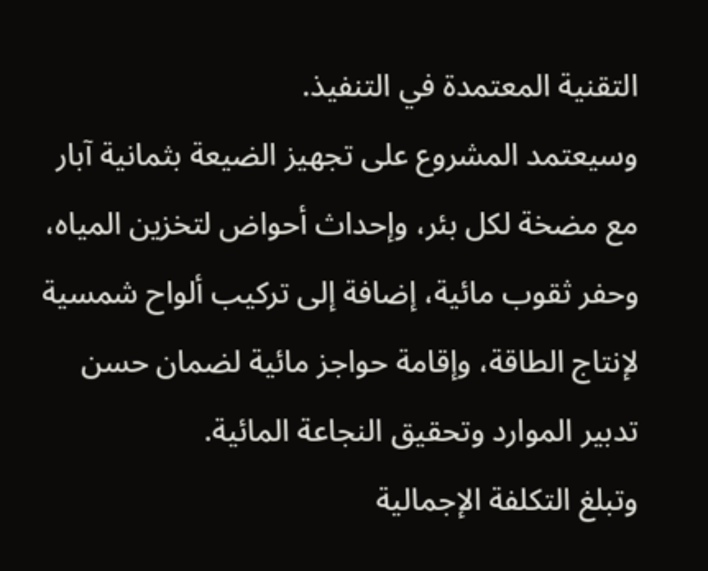التقنية المعتمدة في التنفيذ.
وسيعتمد المشروع على تجهيز الضيعة بثمانية آبار مع مضخة لكل بئر، وإحداث أحواض لتخزين المياه، وحفر ثقوب مائية، إضافة إلى تركيب ألواح شمسية لإنتاج الطاقة، وإقامة حواجز مائية لضمان حسن تدبير الموارد وتحقيق النجاعة المائية.
وتبلغ التكلفة الإجمالية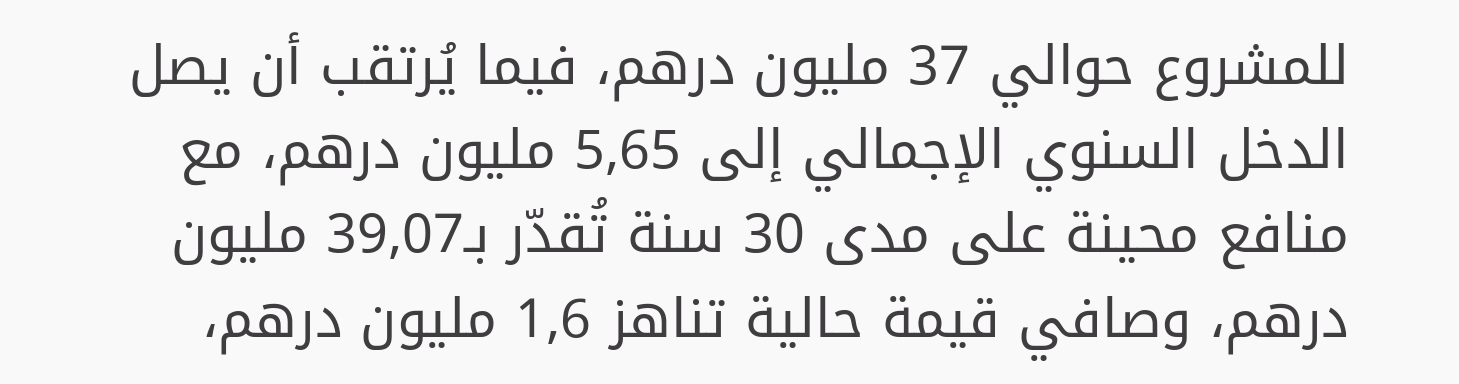للمشروع حوالي 37 مليون درهم، فيما يُرتقب أن يصل الدخل السنوي الإجمالي إلى 5,65 مليون درهم، مع منافع محينة على مدى 30 سنة تُقدّر بـ39,07 مليون درهم، وصافي قيمة حالية تناهز 1,6 مليون درهم،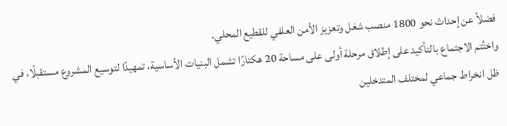فضلاً عن إحداث نحو 1800 منصب شغل وتعزيز الأمن العلفي للقطيع المحلي.
واختُتم الاجتماع بالتأكيد على إطلاق مرحلة أولى على مساحة 20 هكتارًا تشمل البنيات الأساسية، تمهيدًا لتوسيع المشروع مستقبلًا، في ظل انخراط جماعي لمختلف المتدخلين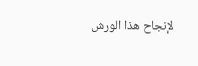لإنجاح هذا الورش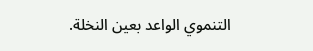التنموي الواعد بعين النخلة.